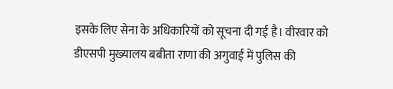इसके लिए सेना के अधिकारियों को सूचना दी गई है। वीरवार को डीएसपी मुख्यालय बबीता राणा की अगुवाई में पुलिस की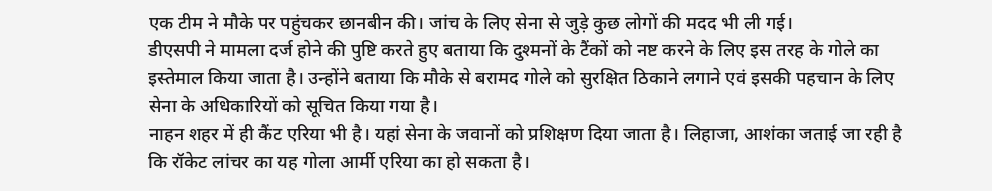एक टीम ने मौके पर पहुंचकर छानबीन की। जांच के लिए सेना से जुड़े कुछ लोगों की मदद भी ली गई।
डीएसपी ने मामला दर्ज होने की पुष्टि करते हुए बताया कि दुश्मनों के टैंकों को नष्ट करने के लिए इस तरह के गोले का इस्तेमाल किया जाता है। उन्होंने बताया कि मौके से बरामद गोले को सुरक्षित ठिकाने लगाने एवं इसकी पहचान के लिए सेना के अधिकारियों को सूचित किया गया है।
नाहन शहर में ही कैंट एरिया भी है। यहां सेना के जवानों को प्रशिक्षण दिया जाता है। लिहाजा, आशंका जताई जा रही है कि रॉकेट लांचर का यह गोला आर्मी एरिया का हो सकता है।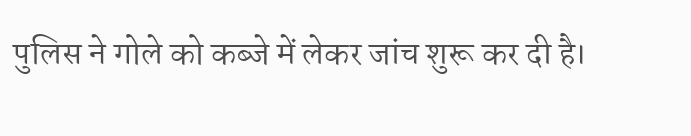पुलिस ने गोले को कब्जे में लेकर जांच शुरू कर दी है।